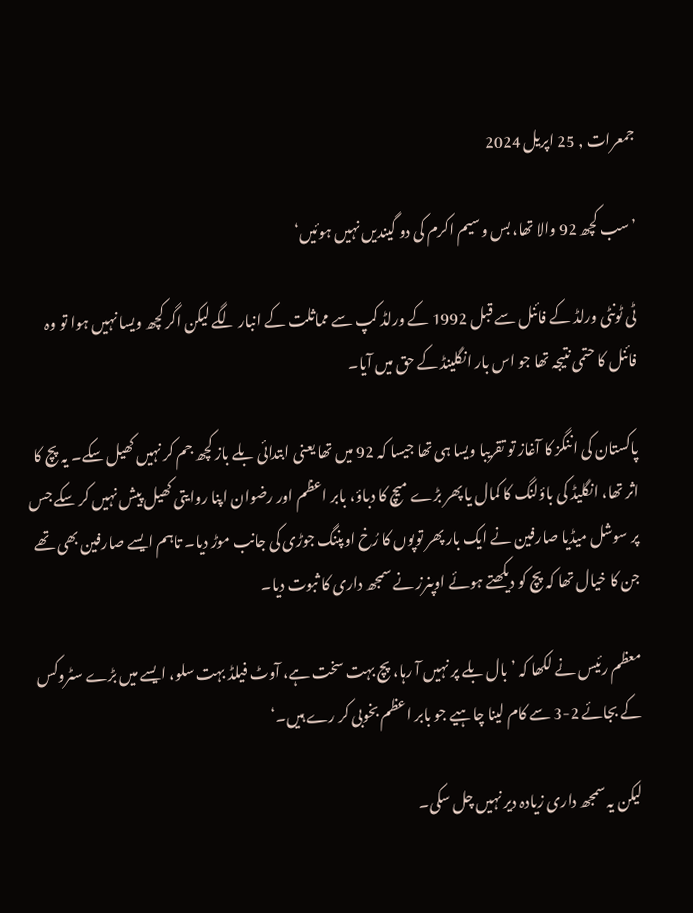جمعرات , 25 اپریل 2024

’سب کچھ 92 والا تھا، بس وسیم اکرم کی دو گیندیں نہیں ہوئیں‘

ٹی ٹونٹی ورلڈ کے فائنل سے قبل 1992 کے ورلڈ کپ سے مماثلت کے انبار لگے لیکن اگر کچھ ویسا نہیں ہوا تو وہ فائنل کا حتمی نتیجہ تھا جو اس بار انگلینڈ کے حق میں آیا۔

پاکستان کی اننگز کا آغاز تو تقریبا ویسا ہی تھا جیسا کہ 92 میں تھا یعنی ابتدائی بلے باز کچھ جم کر نہیں کھیل سکے۔ یہ پچ کا اثر تھا، انگلیڈ کی باؤلنگ کا کمال یا پھر بڑے میچ کا دباؤ، بابر اعظم اور رضوان اپنا روایتی کھیل پیش نہیں کر سکے جس پر سوشل میڈیا صارفین نے ایک بار پھر توپوں کا رُخ اوپننگ جوڑی کی جانب موڑ دیا۔ تاہم ایسے صارفین بھی تھے جن کا خیال تھا کہ پچ کو دیکھتے ہوئے اوپنرز نے سمجھ داری کا ثبوت دیا۔

معظم رئیس نے لکھا کہ ’بال بلے پر نہیں آ رہا، پچ بہت سخت ہے، آوٹ فیلڈ بہت سلو، ایسے میں بڑے سٹروکس کے بجائے 2-3 سے کام لینا چاہیے جو بابر اعظم بخوبی کر رے ہیں۔‘

لیکن یہ سمجھ داری زیادہ دیر نہیں چل سکی۔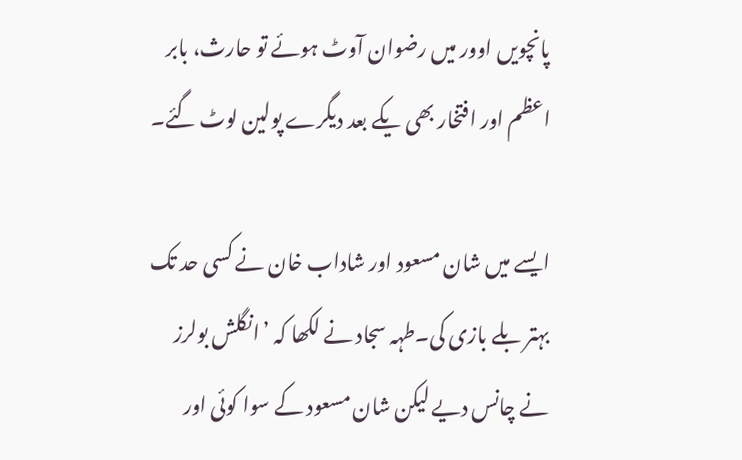پانچویں اوور میں رضوان آوٹ ہوئے تو حارث، بابر اعظم اور افتخار بھی یکے بعد دیگرے پولین لوٹ گئے۔

ایسے میں شان مسعود اور شاداب خان نے کسی حد تک بہتر بلے بازی کی۔طہہ سجاد نے لکھا کہ ’انگلش بولرز نے چانس دیے لیکن شان مسعود کے سوا کوئی اور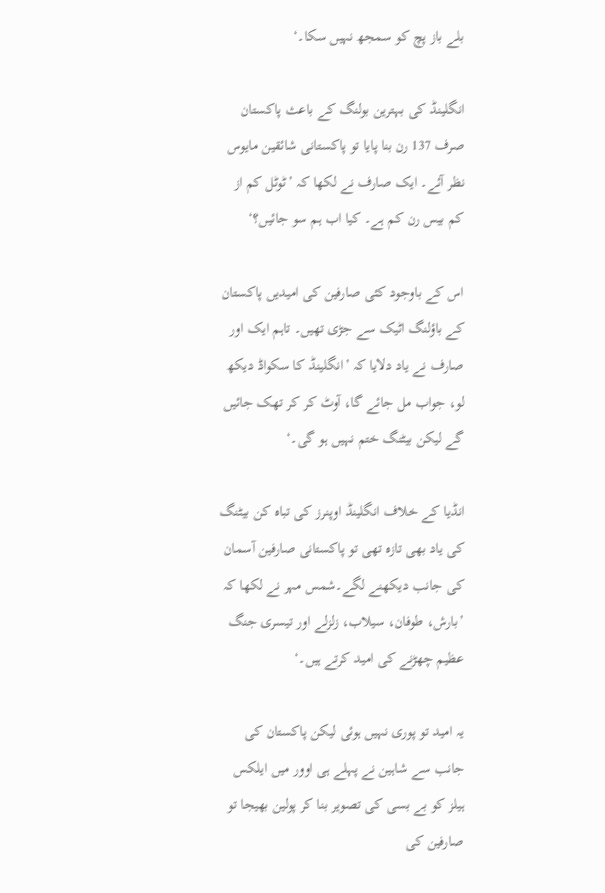بلے باز پچ کو سمجھ نہیں سکا۔‘

انگلینڈ کی بہترین بولنگ کے باعث پاکستان صرف 137 رن بنا پایا تو پاکستانی شائقین مایوس نظر آئے۔ ایک صارف نے لکھا کہ ’ٹوٹل کم از کم بیس رن کم ہے۔ کیا اب ہم سو جائیں؟‘

اس کے باوجود کئی صارفین کی امیدیں پاکستان کے باؤلنگ اٹیک سے جڑی تھیں۔ تاہم ایک اور صارف نے یاد دلایا کہ ’انگلینڈ کا سکواڈ دیکھ لو، جواب مل جائے گا، آوٹ کر کر تھک جائیں گے لیکن بیٹنگ ختم نہیں ہو گی۔‘

انڈیا کے خلاف انگلینڈ اوپنرز کی تباہ کن بیٹنگ کی یاد بھی تازہ تھی تو پاکستانی صارفین آسمان کی جانب دیکھنے لگے۔شمس مہر نے لکھا کہ ’بارش، طوفان، سیلاب، زلزلے اور تیسری جنگ عظیم چھڑنے کی امید کرتے ہیں۔‘

یہ امید تو پوری نہیں ہوئی لیکن پاکستان کی جانب سے شاہین نے پہلے ہی اوور میں ایلکس ہیلز کو بے بسی کی تصویر بنا کر پولین بھیجا تو صارفین کی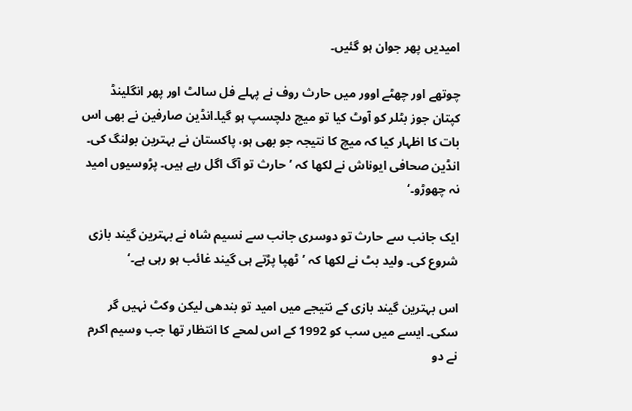امیدیں پھر جوان ہو گئیں۔

چوتھے اور چھٹے اوور میں حارث روف نے پہلے فل سالٹ اور پھر انگلینڈ کپتان جوز بٹلر کو آوٹ کیا تو میچ دلچسپ ہو گیا۔انڈین صارفین نے بھی اس بات کا اظہار کیا کہ میچ کا نتیجہ جو بھی ہو، پاکستان نے بہترین بولنگ کی۔ انڈین صحافی ایوناش نے لکھا کہ ’حارث تو آگ اگل رہے ہیں۔ پڑوسیوں امید نہ چھوڑو۔‘

ایک جانب سے حارث تو دوسری جانب سے نسیم شاہ نے بہترین گیند بازی شروع کی۔ ولید بٹ نے لکھا کہ ’ٹھپا پڑتے ہی گیند غائب ہو رہی ہے۔‘

اس بہترین گیند بازی کے نتیجے میں امید تو بندھی لیکن وکٹ نہیں گر سکی۔ ایسے میں سب کو 1992 کے اس لمحے کا انتظار تھا جب وسیم اکرم نے دو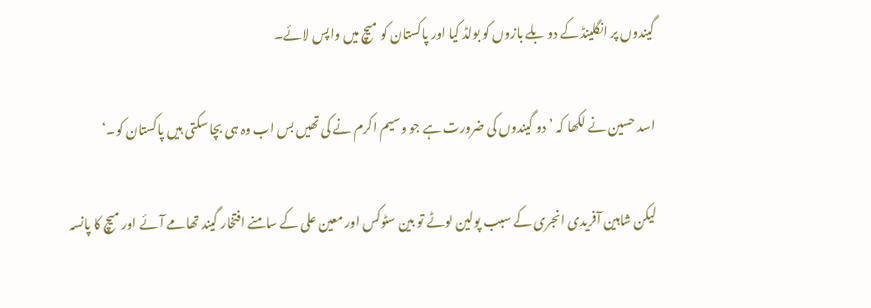گیندوں پر انگلینڈ کے دو بلے بازوں کو بولڈ کیا اور پاکستان کو میچ میں واپس لائے۔

اسد حسین نے لکھا کہ ’دو گیندوں کی ضرورت ہے جو وسیم اکرم نے کی تھیں بس اب وہ ہی بچا سکتی ہیں پاکستان کو۔‘

لیکن شاہین آفریدی انجری کے سبب پولین لوٹے تو بین سٹوکس اور معین علی کے سامنے افتخار گیند تھامے آئے اور میچ کا پانسہ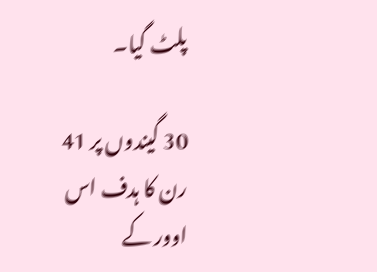پلٹ گیا۔

30 گیندوں پر 41 رن کا ہدف اس اوور کے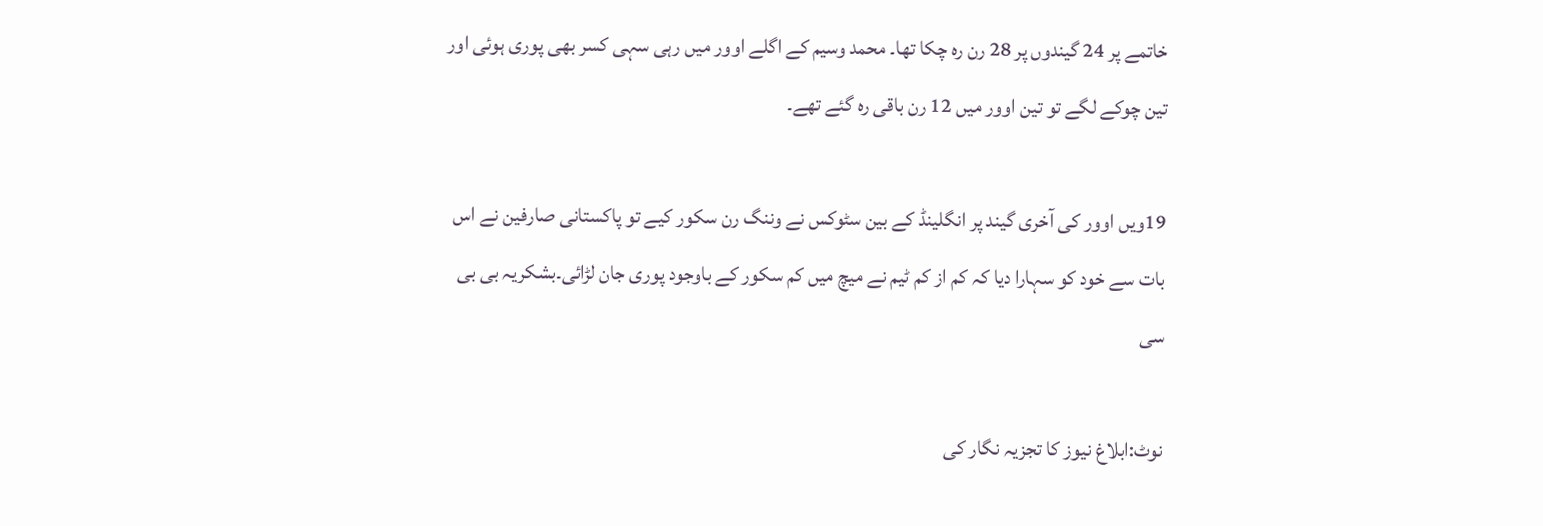خاتمے پر 24 گیندوں پر 28 رن رہ چکا تھا۔ محمد وسیم کے اگلے اوور میں رہی سہی کسر بھی پوری ہوئی اور تین چوکے لگے تو تین اوور میں 12 رن باقی رہ گئے تھے۔

19ویں اوور کی آخری گیند پر انگلینڈ کے بین سٹوکس نے وننگ رن سکور کیے تو پاکستانی صارفین نے اس بات سے خود کو سہارا دیا کہ کم از کم ٹیم نے میچ میں کم سکور کے باوجود پوری جان لڑائی۔بشکریہ بی بی سی

نوٹ:ابلاغ نیوز کا تجزیہ نگار کی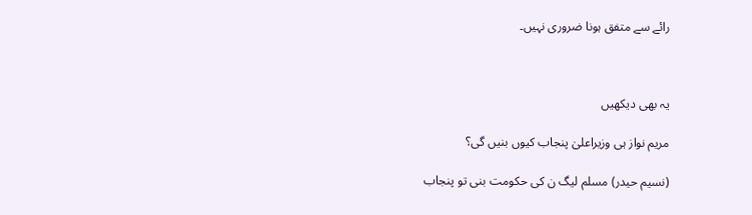رائے سے متفق ہونا ضروری نہیں۔



یہ بھی دیکھیں

مریم نواز ہی وزیراعلیٰ پنجاب کیوں بنیں گی؟

(نسیم حیدر) مسلم لیگ ن کی حکومت بنی تو پنجاب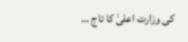کی وزارت اعلیٰ کا تاج …